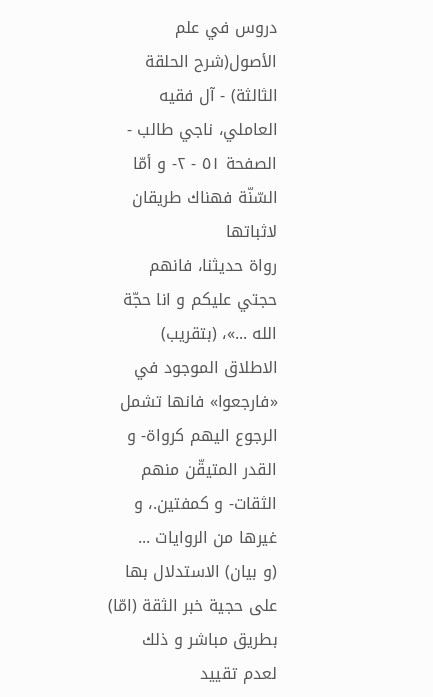دروس في علم الأصول(شرح الحلقة الثالثة) - آل فقيه العاملي، ناجي طالب - الصفحة ٥١ - ٢- و أمّا السّنّة فهناك طريقان لاثباتها
رواة حديثنا، فانهم حجتي عليكم و انا حجّة الله ...»، (بتقريب) الاطلاق الموجود في «فارجعوا» فانها تشمل الرجوع اليهم كرواة- و القدر المتيقّن منهم الثقات- و كمفتين.، و غيرها من الروايات ...
(و بيان) الاستدلال بها على حجية خبر الثقة (امّا) بطريق مباشر و ذلك لعدم تقييد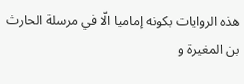هذه الروايات بكونه إماميا الّا في مرسلة الحارث بن المغيرة و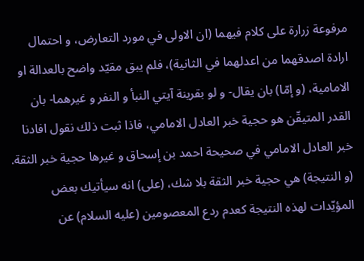مرفوعة زرارة على كلام فيهما (ان الاولى في مورد التعارض، و احتمال ارادة اصدقهما من اعدلهما في الثانية)، فلم يبق مقيّد واضح بالعدالة او الامامية، (و إمّا) بان يقال- و لو بقرينة آيتي النبأ و النفر و غيرهما- بان القدر المتيقّن هو حجية خبر العادل الامامي، فاذا ثبت ذلك نقول افادنا خبر العادل الامامي في صحيحة احمد بن إسحاق و غيرها حجية خبر الثقة.
(و النتيجة) هي حجية خبر الثقة بلا شك، (على) انه سيأتيك بعض المؤيّدات لهذه النتيجة كعدم ردع المعصومين (عليه السلام) عن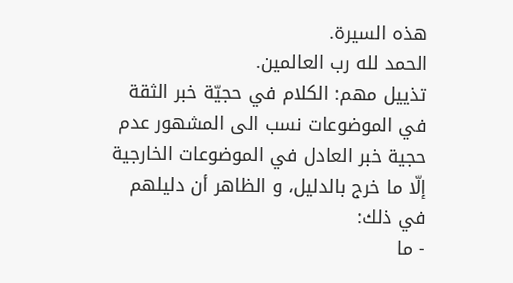هذه السيرة.
الحمد لله رب العالمين.
تذييل مهم: الكلام في حجيّة خبر الثقة في الموضوعات نسب الى المشهور عدم حجية خبر العادل في الموضوعات الخارجية إلّا ما خرج بالدليل، و الظاهر أن دليلهم في ذلك:
- ما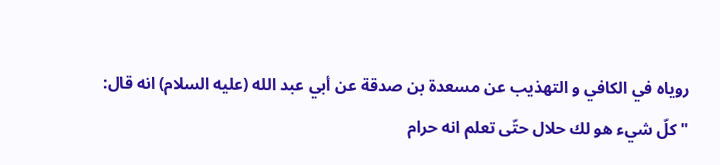روياه في الكافي و التهذيب عن مسعدة بن صدقة عن أبي عبد الله (عليه السلام) انه قال:
" كلّ شيء هو لك حلال حتّى تعلم انه حرام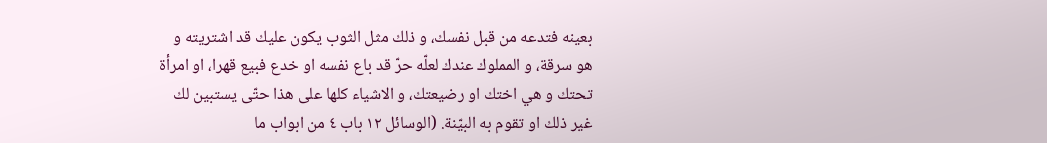بعينه فتدعه من قبل نفسك، و ذلك مثل الثوب يكون عليك قد اشتريته و هو سرقة، و المملوك عندك لعلّه حرّ قد باع نفسه او خدع فبيع قهرا، او امرأة تحتك و هي اختك او رضيعتك، و الاشياء كلها على هذا حتّى يستبين لك غير ذلك او تقوم به البيّنة. (الوسائل ١٢ باب ٤ من ابواب ما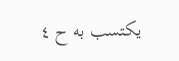يكتسب به ح ٤